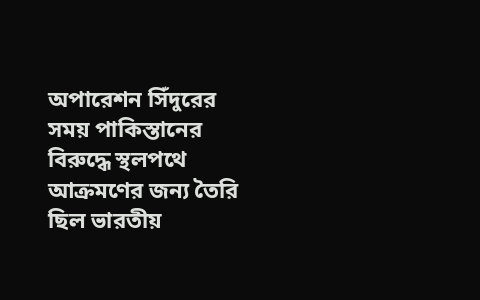অপারেশন সিঁদুরের সময় পাকিস্তানের বিরুদ্ধে স্থলপথে আক্রমণের জন্য তৈরি ছিল ভারতীয়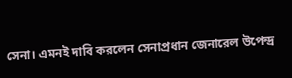সেনা। এমনই দাবি করলেন সেনাপ্রধান জেনারেল উপেন্দ্র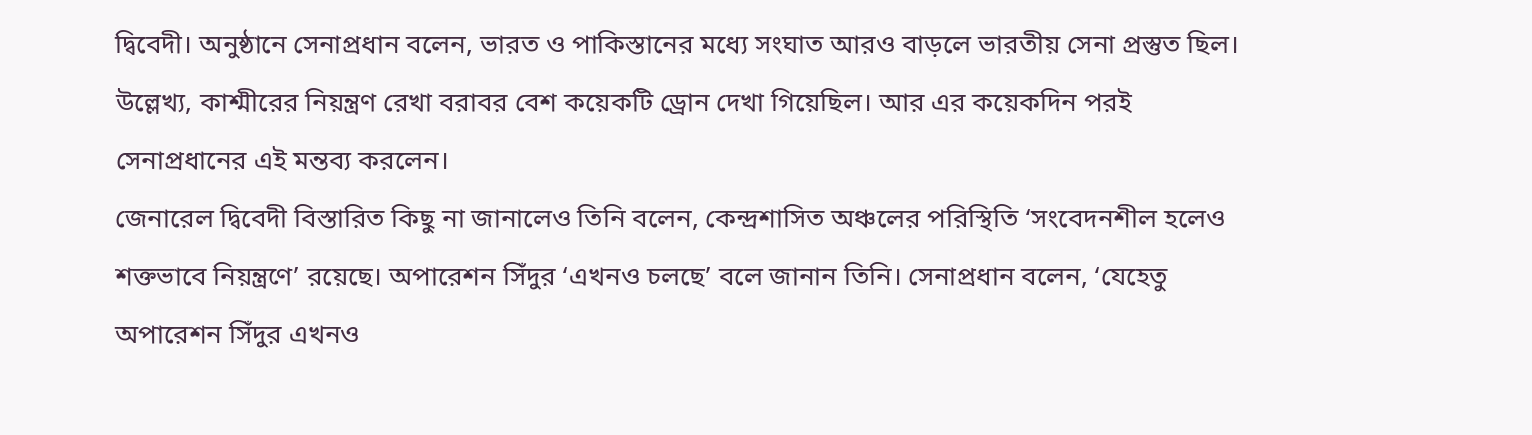দ্বিবেদী। অনুষ্ঠানে সেনাপ্রধান বলেন, ভারত ও পাকিস্তানের মধ্যে সংঘাত আরও বাড়লে ভারতীয় সেনা প্রস্তুত ছিল। উল্লেখ্য, কাশ্মীরের নিয়ন্ত্রণ রেখা বরাবর বেশ কয়েকটি ড্রোন দেখা গিয়েছিল। আর এর কয়েকদিন পরই সেনাপ্রধানের এই মন্তব্য করলেন।
জেনারেল দ্বিবেদী বিস্তারিত কিছু না জানালেও তিনি বলেন, কেন্দ্রশাসিত অঞ্চলের পরিস্থিতি ‘সংবেদনশীল হলেও শক্তভাবে নিয়ন্ত্রণে’ রয়েছে। অপারেশন সিঁদুর ‘এখনও চলছে’ বলে জানান তিনি। সেনাপ্রধান বলেন, ‘যেহেতু অপারেশন সিঁদুর এখনও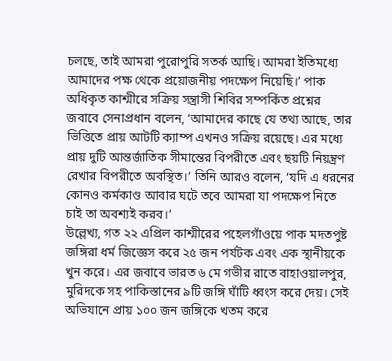চলছে, তাই আমরা পুরোপুরি সতর্ক আছি। আমরা ইতিমধ্যে আমাদের পক্ষ থেকে প্রয়োজনীয় পদক্ষেপ নিয়েছি।’ পাক অধিকৃত কাশ্মীরে সক্রিয় সন্ত্রাসী শিবির সম্পর্কিত প্রশ্নের জবাবে সেনাপ্রধান বলেন, ‘আমাদের কাছে যে তথ্য আছে, তার ভিত্তিতে প্রায় আটটি ক্যাম্প এখনও সক্রিয় রয়েছে। এর মধ্যে প্রায় দুটি আন্তর্জাতিক সীমান্তের বিপরীতে এবং ছয়টি নিয়ন্ত্রণ রেখার বিপরীতে অবস্থিত।’ তিনি আরও বলেন, ‘যদি এ ধরনের কোনও কর্মকাণ্ড আবার ঘটে তবে আমরা যা পদক্ষেপ নিতে চাই তা অবশ্যই করব।’
উল্লেখ্য, গত ২২ এপ্রিল কাশ্মীরের পহেলগাঁওয়ে পাক মদতপুষ্ট জঙ্গিরা ধর্ম জিজ্ঞেস করে ২৫ জন পর্যটক এবং এক স্থানীয়কে খুন করে। এর জবাবে ভারত ৬ মে গভীর রাতে বাহাওয়ালপুর, মুরিদকে সহ পাকিস্তানের ৯টি জঙ্গি ঘাঁটি ধ্বংস করে দেয়। সেই অভিযানে প্রায় ১০০ জন জঙ্গিকে খতম করে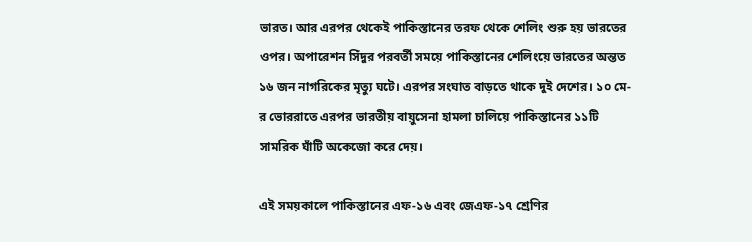ভারত। আর এরপর থেকেই পাকিস্তানের তরফ থেকে শেলিং শুরু হয় ভারতের ওপর। অপারেশন সিঁদুর পরবর্তী সময়ে পাকিস্তানের শেলিংয়ে ভারতের অন্তত ১৬ জন নাগরিকের মৃত্যু ঘটে। এরপর সংঘাত বাড়তে থাকে দুই দেশের। ১০ মে-র ভোররাতে এরপর ভারতীয় বায়ুসেনা হামলা চালিয়ে পাকিস্তানের ১১টি সামরিক ঘাঁটি অকেজো করে দেয়।

এই সময়কালে পাকিস্তানের এফ-১৬ এবং জেএফ-১৭ শ্রেণির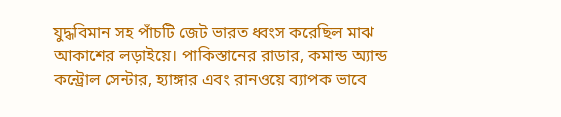যুদ্ধবিমান সহ পাঁচটি জেট ভারত ধ্বংস করেছিল মাঝ আকাশের লড়াইয়ে। পাকিস্তানের রাডার, কমান্ড অ্যান্ড কন্ট্রোল সেন্টার, হ্যাঙ্গার এবং রানওয়ে ব্যাপক ভাবে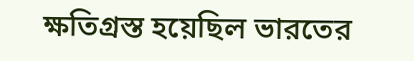ক্ষতিগ্রস্ত হয়েছিল ভারতের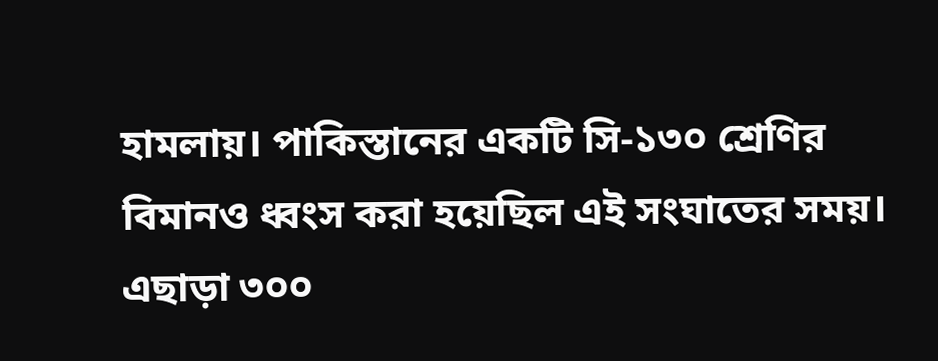হামলায়। পাকিস্তানের একটি সি-১৩০ শ্রেণির বিমানও ধ্বংস করা হয়েছিল এই সংঘাতের সময়। এছাড়া ৩০০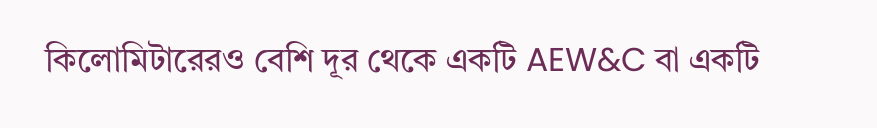কিলোমিটারেরও বেশি দূর থেকে একটি AEW&C বা একটি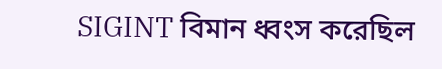SIGINT বিমান ধ্বংস করেছিল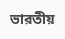ভারতীয়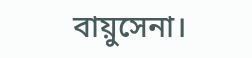বায়ুসেনা।